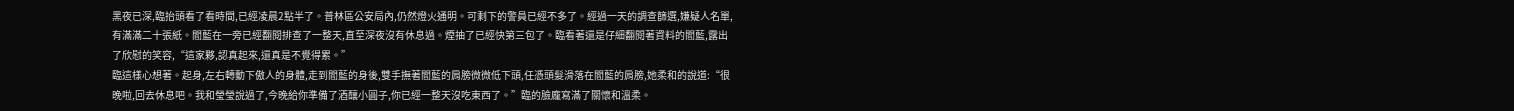黑夜已深,臨抬頭看了看時間,已經凌晨2點半了。普林區公安局內,仍然燈火通明。可剩下的警員已經不多了。經過一天的調查篩選,嫌疑人名單,有滿滿二十張紙。閻藍在一旁已經翻閱排查了一整天,直至深夜沒有休息過。煙抽了已經快第三包了。臨看著還是仔細翻閱著資料的閻藍,露出了欣慰的笑容,“這家夥,認真起來,還真是不覺得累。”
臨這樣心想著。起身,左右轉動下傲人的身體,走到閻藍的身後,雙手撫著閻藍的肩膀微微低下頭,任憑頭髮滑落在閻藍的肩膀,她柔和的說道:“很晚啦,回去休息吧。我和瑩瑩說過了,今晚給你準備了酒釀小圓子,你已經一整天沒吃東西了。”臨的臉龐寫滿了關懷和溫柔。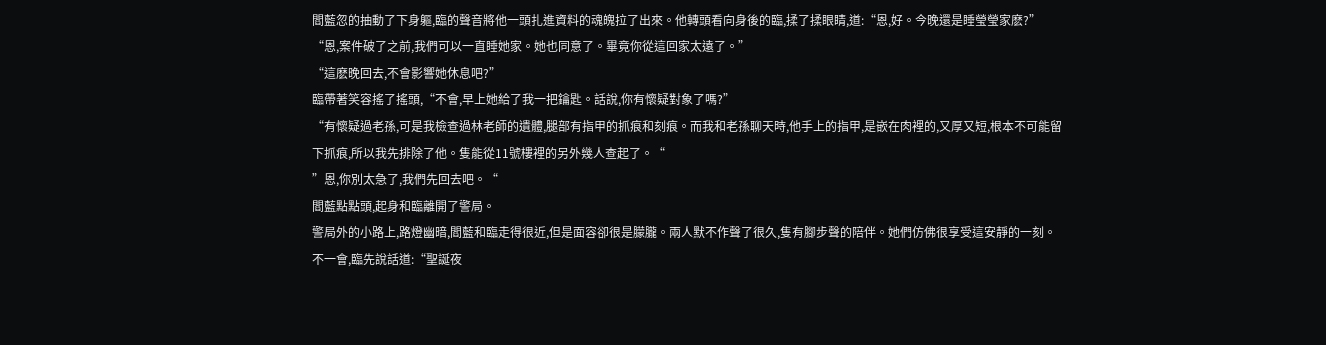閻藍忽的抽動了下身軀,臨的聲音將他一頭扎進資料的魂魄拉了出來。他轉頭看向身後的臨,揉了揉眼睛,道:“恩,好。今晚還是睡瑩瑩家麽?”
“恩,案件破了之前,我們可以一直睡她家。她也同意了。畢竟你從這回家太遠了。”
“這麽晚回去,不會影響她休息吧?”
臨帶著笑容搖了搖頭,“不會,早上她給了我一把鑰匙。話說,你有懷疑對象了嗎?”
“有懷疑過老孫,可是我檢查過林老師的遺體,腿部有指甲的抓痕和刻痕。而我和老孫聊天時,他手上的指甲,是嵌在肉裡的,又厚又短,根本不可能留下抓痕,所以我先排除了他。隻能從11號樓裡的另外幾人查起了。“
”恩,你別太急了,我們先回去吧。“
閻藍點點頭,起身和臨離開了警局。
警局外的小路上,路燈幽暗,閻藍和臨走得很近,但是面容卻很是朦朧。兩人默不作聲了很久,隻有腳步聲的陪伴。她們仿佛很享受這安靜的一刻。
不一會,臨先說話道:“聖誕夜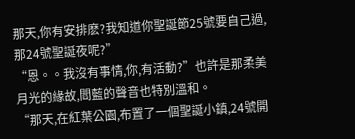那天,你有安排麽?我知道你聖誕節25號要自己過,那24號聖誕夜呢?”
“恩。。我沒有事情,你,有活動?”也許是那柔美月光的緣故,閻藍的聲音也特別溫和。
“那天,在紅葉公園,布置了一個聖誕小鎮,24號開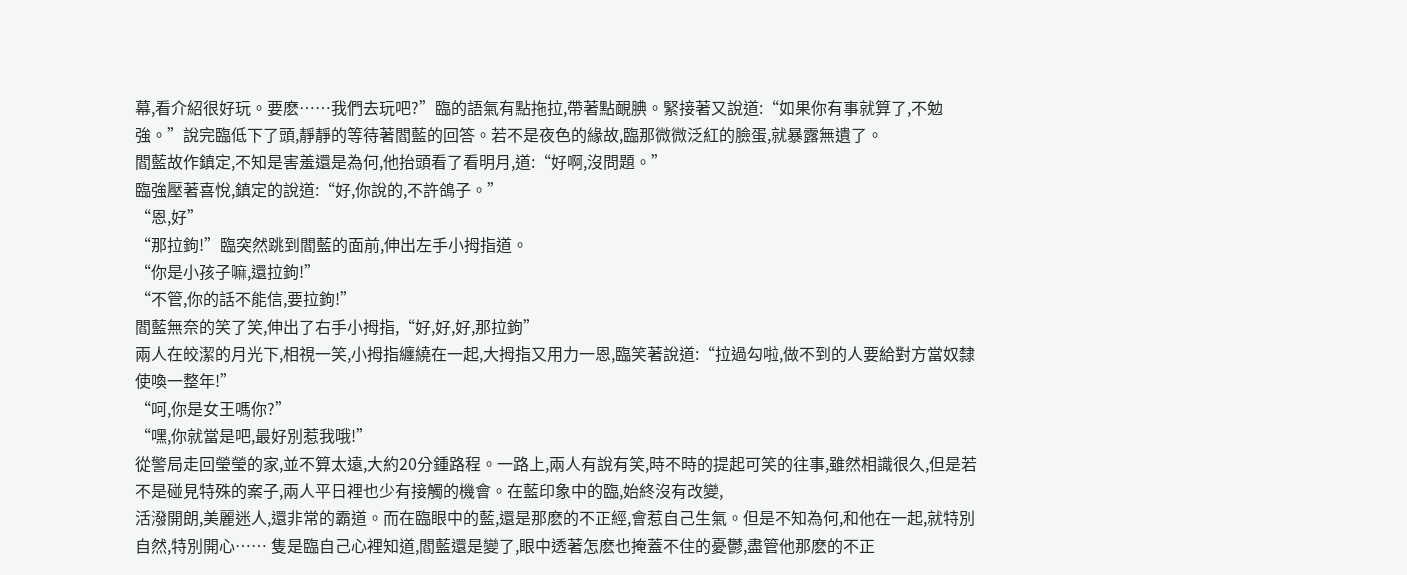幕,看介紹很好玩。要麽……我們去玩吧?”臨的語氣有點拖拉,帶著點靦腆。緊接著又說道:“如果你有事就算了,不勉強。”說完臨低下了頭,靜靜的等待著閻藍的回答。若不是夜色的緣故,臨那微微泛紅的臉蛋,就暴露無遺了。
閻藍故作鎮定,不知是害羞還是為何,他抬頭看了看明月,道:“好啊,沒問題。”
臨強壓著喜悅,鎮定的說道:“好,你說的,不許鴿子。”
“恩,好”
“那拉鉤!”臨突然跳到閻藍的面前,伸出左手小拇指道。
“你是小孩子嘛,還拉鉤!”
“不管,你的話不能信,要拉鉤!”
閻藍無奈的笑了笑,伸出了右手小拇指,“好,好,好,那拉鉤”
兩人在皎潔的月光下,相視一笑,小拇指纏繞在一起,大拇指又用力一恩,臨笑著說道:“拉過勾啦,做不到的人要給對方當奴隸使喚一整年!”
“呵,你是女王嗎你?”
“嘿,你就當是吧,最好別惹我哦!”
從警局走回瑩瑩的家,並不算太遠,大約20分鍾路程。一路上,兩人有說有笑,時不時的提起可笑的往事,雖然相識很久,但是若不是碰見特殊的案子,兩人平日裡也少有接觸的機會。在藍印象中的臨,始終沒有改變,
活潑開朗,美麗迷人,還非常的霸道。而在臨眼中的藍,還是那麽的不正經,會惹自己生氣。但是不知為何,和他在一起,就特別自然,特別開心…… 隻是臨自己心裡知道,閻藍還是變了,眼中透著怎麽也掩蓋不住的憂鬱,盡管他那麽的不正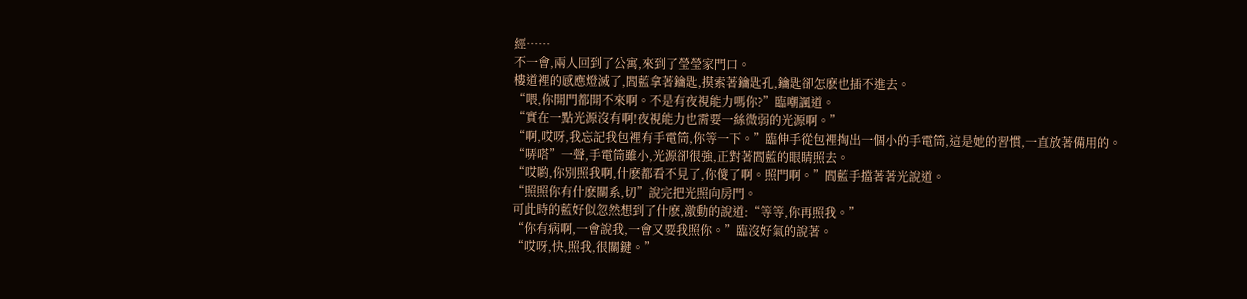經……
不一會,兩人回到了公寓,來到了瑩瑩家門口。
樓道裡的感應燈滅了,閻藍拿著鑰匙,摸索著鑰匙孔,鑰匙卻怎麽也插不進去。
“喂,你開門都開不來啊。不是有夜視能力嗎你?”臨嘲諷道。
“實在一點光源沒有啊!夜視能力也需要一絲微弱的光源啊。”
“啊,哎呀,我忘記我包裡有手電筒,你等一下。”臨伸手從包裡掏出一個小的手電筒,這是她的習慣,一直放著備用的。
“哢嗒”一聲,手電筒雖小,光源卻很強,正對著閻藍的眼睛照去。
“哎喲,你別照我啊,什麽都看不見了,你傻了啊。照門啊。”閻藍手擋著著光說道。
“照照你有什麽關系,切”說完把光照向房門。
可此時的藍好似忽然想到了什麽,激動的說道:“等等,你再照我。”
“你有病啊,一會說我,一會又要我照你。”臨沒好氣的說著。
“哎呀,快,照我,很關鍵。”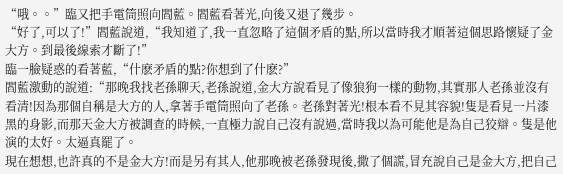“哦。。”臨又把手電筒照向閻藍。閻藍看著光,向後又退了幾步。
“好了,可以了!”閻藍說道,“我知道了,我一直忽略了這個矛盾的點,所以當時我才順著這個思路懷疑了金大方。到最後線索才斷了!”
臨一臉疑惑的看著藍,“什麽矛盾的點?你想到了什麽?”
閻藍激動的說道:“那晚我找老孫聊天,老孫說道,金大方說看見了像狼狗一樣的動物,其實那人老孫並沒有看清!因為那個自稱是大方的人,拿著手電筒照向了老孫。老孫對著光!根本看不見其容貌!隻是看見一片漆黑的身影,而那天金大方被調查的時候,一直極力說自己沒有說過,當時我以為可能他是為自己狡辯。隻是他演的太好。太逼真罷了。
現在想想,也許真的不是金大方!而是另有其人,他那晚被老孫發現後,撒了個謊,冒充說自己是金大方,把自己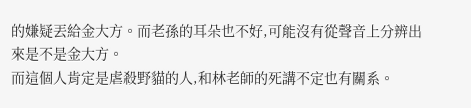的嫌疑丟給金大方。而老孫的耳朵也不好,可能沒有從聲音上分辨出來是不是金大方。
而這個人肯定是虐殺野貓的人,和林老師的死講不定也有關系。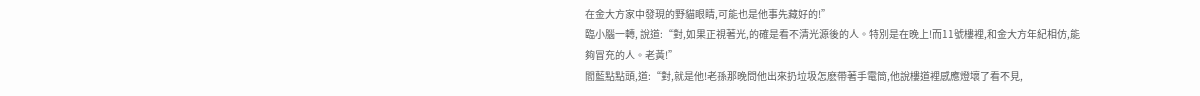在金大方家中發現的野貓眼睛,可能也是他事先藏好的!”
臨小腦一轉, 說道:“對,如果正視著光,的確是看不清光源後的人。特別是在晚上!而11號樓裡,和金大方年紀相仿,能夠冒充的人。老黃!”
閻藍點點頭,道:“對,就是他!老孫那晚問他出來扔垃圾怎麽帶著手電筒,他說樓道裡感應燈壞了看不見,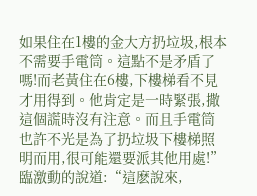如果住在1樓的金大方扔垃圾,根本不需要手電筒。這點不是矛盾了嗎!而老黃住在6樓,下樓梯看不見才用得到。他肯定是一時緊張,撒這個謊時沒有注意。而且手電筒也許不光是為了扔垃圾下樓梯照明而用,很可能還要派其他用處!”
臨激動的說道:“這麽說來,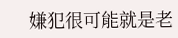嫌犯很可能就是老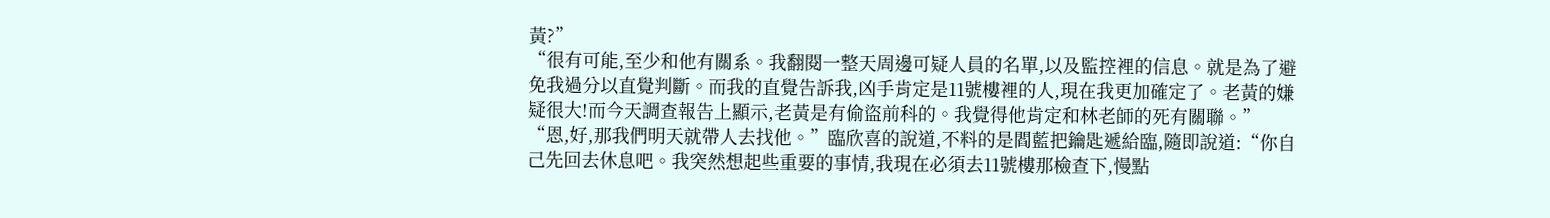黃?”
“很有可能,至少和他有關系。我翻閱一整天周邊可疑人員的名單,以及監控裡的信息。就是為了避免我過分以直覺判斷。而我的直覺告訴我,凶手肯定是11號樓裡的人,現在我更加確定了。老黃的嫌疑很大!而今天調查報告上顯示,老黃是有偷盜前科的。我覺得他肯定和林老師的死有關聯。”
“恩,好,那我們明天就帶人去找他。”臨欣喜的說道,不料的是閻藍把鑰匙遞給臨,隨即說道:“你自己先回去休息吧。我突然想起些重要的事情,我現在必須去11號樓那檢查下,慢點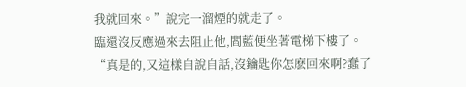我就回來。”說完一溜煙的就走了。
臨還沒反應過來去阻止他,閻藍便坐著電梯下樓了。
“真是的,又這樣自說自話,沒鑰匙你怎麽回來啊?蠢了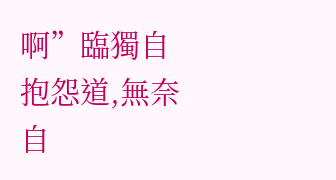啊”臨獨自抱怨道,無奈自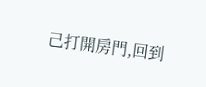己打開房門,回到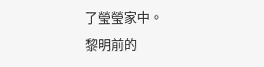了瑩瑩家中。
黎明前的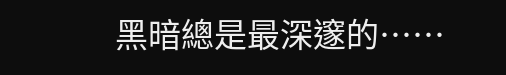黑暗總是最深邃的……